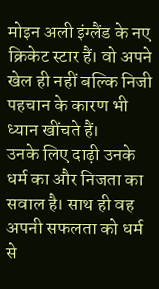मोइन अली इंग्लैंड के नए क्रिकेट स्टार हैं। वो अपने खेल ही नहीं बल्कि निजी पहचान के कारण भी ध्यान खींचते हैं।
उनके लिए दाढ़ी उनके धर्म का और निजता का सवाल है। साथ ही वह अपनी सफलता को धर्म से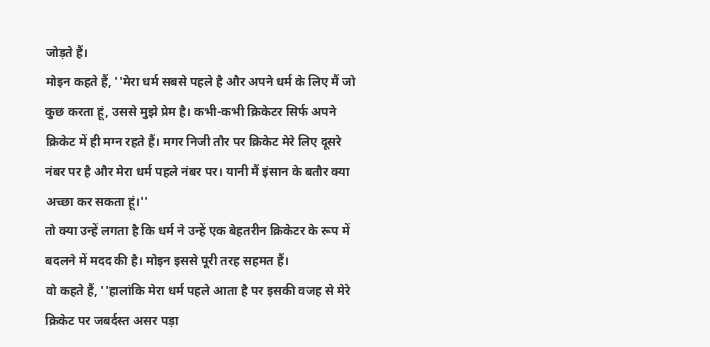जोड़ते हैं।
मोइन कहते हैं, ''मेरा धर्म सबसे पहले है और अपने धर्म के लिए मैं जो कुछ करता हूं, उससे मुझे प्रेम है। कभी-कभी क्रिकेटर सिर्फ अपने क्रिकेट में ही मग्न रहते हैं। मगर निजी तौर पर क्रिकेट मेरे लिए दूसरे नंबर पर है और मेरा धर्म पहले नंबर पर। यानी मैं इंसान के बतौर क्या अच्छा कर सकता हूं।''
तो क्या उन्हें लगता है कि धर्म ने उन्हें एक बेहतरीन क्रिकेटर के रूप में बदलने में मदद की है। मोइन इससे पूरी तरह सहमत हैं।
वो कहते हैं, ''हालांकि मेरा धर्म पहले आता है पर इसकी वजह से मेरे क्रिकेट पर जबर्दस्त असर पड़ा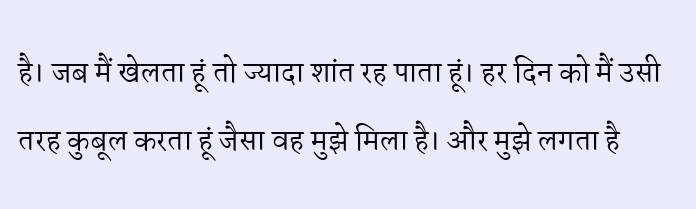है। जब मैं खेलता हूं तो ज्यादा शांत रह पाता हूं। हर दिन को मैं उसी तरह कुबूल करता हूं जैसा वह मुझे मिला है। और मुझे लगता है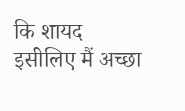कि शायद इसीलिए मैं अच्छा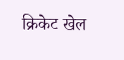क्रिकेट खेल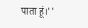पाता हूं।''